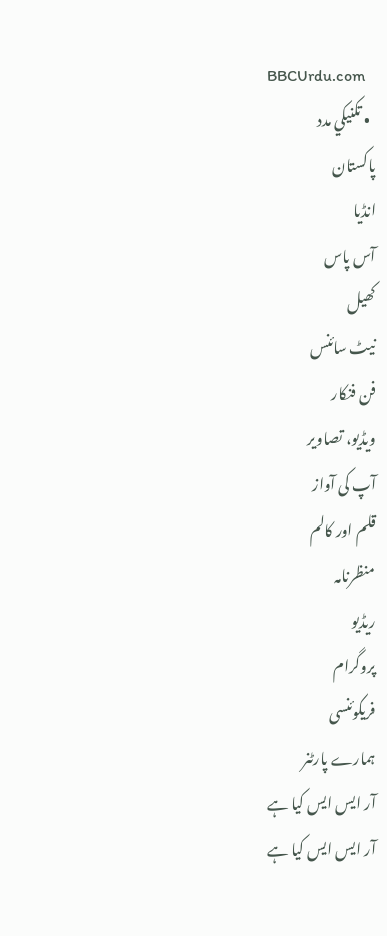BBCUrdu.com
  • تکنيکي مدد
پاکستان
انڈیا
آس پاس
کھیل
نیٹ سائنس
فن فنکار
ویڈیو، تصاویر
آپ کی آواز
قلم اور کالم
منظرنامہ
ریڈیو
پروگرام
فریکوئنسی
ہمارے پارٹنر
آر ایس ایس کیا ہے
آر ایس ایس کیا ہے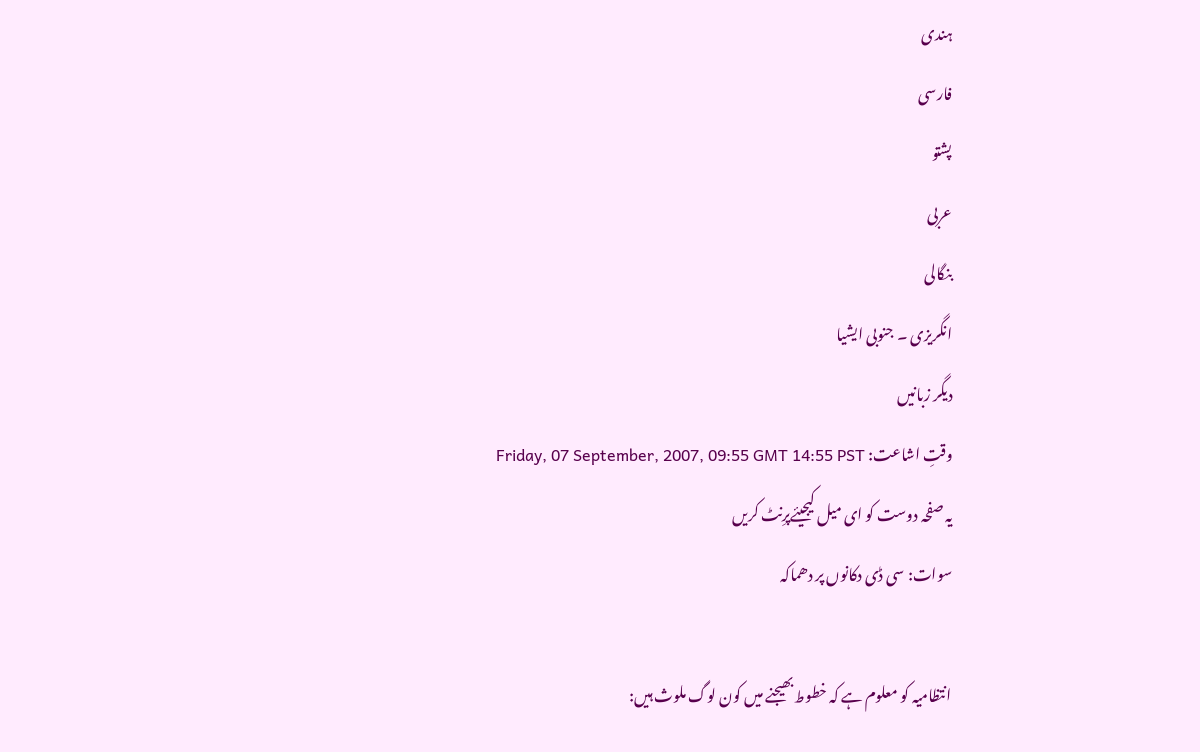ہندی
فارسی
پشتو
عربی
بنگالی
انگریزی ۔ جنوبی ایشیا
دیگر زبانیں
وقتِ اشاعت: Friday, 07 September, 2007, 09:55 GMT 14:55 PST
یہ صفحہ دوست کو ای میل کیجیئےپرِنٹ کریں
سوات: سی ڈی دکانوں پر دھماکہ

انتظامیہ کو معلوم ہے کہ خطوط بھیجنے میں کون لوگ ملوث ہیں: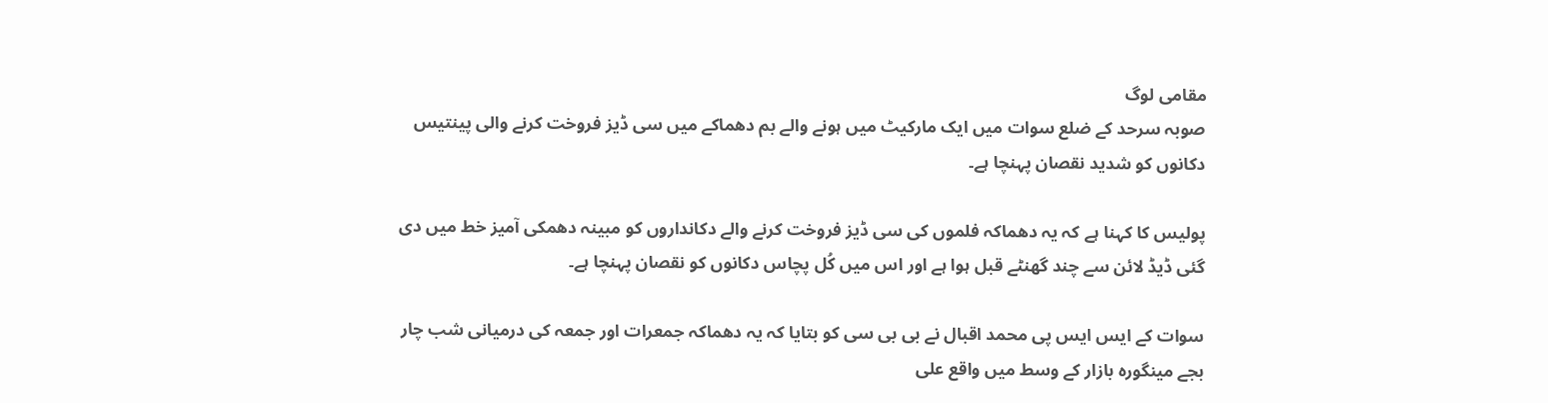مقامی لوگ
صوبہ سرحد کے ضلع سوات میں ایک مارکیٹ میں ہونے والے بم دھماکے میں سی ڈیز فروخت کرنے والی پینتیس دکانوں کو شدید نقصان پہنچا ہے۔

پولیس کا کہنا ہے کہ یہ دھماکہ فلموں کی سی ڈیز فروخت کرنے والے دکانداروں کو مبینہ دھمکی آمیز خط میں دی گئی ڈیڈ لائن سے چند گھنٹے قبل ہوا ہے اور اس میں کُل پچاس دکانوں کو نقصان پہنچا ہے۔

سوات کے ایس ایس پی محمد اقبال نے بی بی سی کو بتایا کہ یہ دھماکہ جمعرات اور جمعہ کی درمیانی شب چار بجے مینگورہ بازار کے وسط میں واقع علی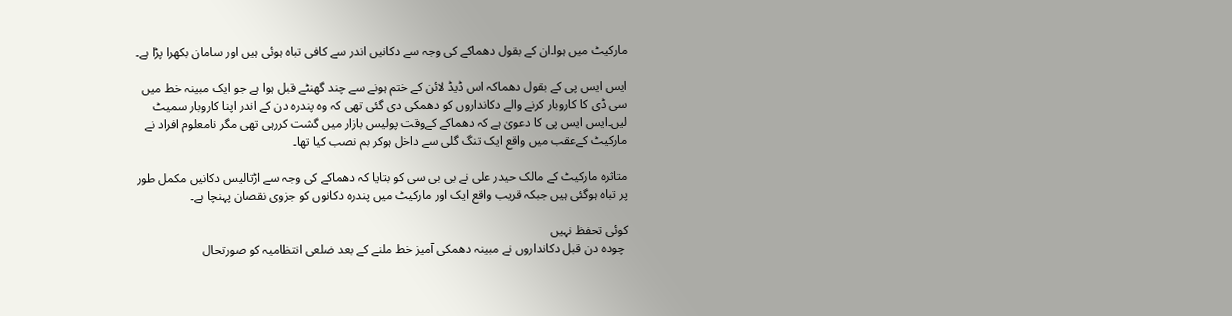مارکیٹ میں ہوا۔ان کے بقول دھماکے کی وجہ سے دکانیں اندر سے کافی تباہ ہوئی ہیں اور سامان بکھرا پڑا ہے۔

ایس ایس پی کے بقول دھماکہ اس ڈیڈ لائن کے ختم ہونے سے چند گھنٹے قبل ہوا ہے جو ایک مبینہ خط میں سی ڈی کا کاروبار کرنے والے دکانداروں کو دھمکی دی گئی تھی کہ وہ پندرہ دن کے اندر اپنا کاروبار سمیٹ لیں۔ایس ایس پی کا دعویٰ ہے کہ دھماکے کےوقت پولیس بازار میں گشت کررہی تھی مگر نامعلوم افراد نے مارکیٹ کےعقب میں واقع ایک تنگ گلی سے داخل ہوکر بم نصب کیا تھا۔

متاثرہ مارکیٹ کے مالک حیدر علی نے بی بی سی کو بتایا کہ دھماکے کی وجہ سے اڑتالیس دکانیں مکمل طور پر تباہ ہوگئی ہیں جبکہ قریب واقع ایک اور مارکیٹ میں پندرہ دکانوں کو جزوی نقصان پہنچا ہے۔

کوئی تحفظ نہیں
 چودہ دن قبل دکانداروں نے مبینہ دھمکی آمیز خط ملنے کے بعد ضلعی انتظامیہ کو صورتحال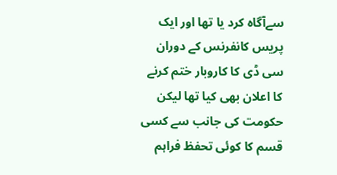سےآگاہ کرد یا تھا اور ایک پریس کانفرنس کے دوران سی ڈی کا کاروبار ختم کرنے کا اعلان بھی کیا تھا لیکن حکومت کی جانب سے کسی قسم کا کوئی تحفظ فراہم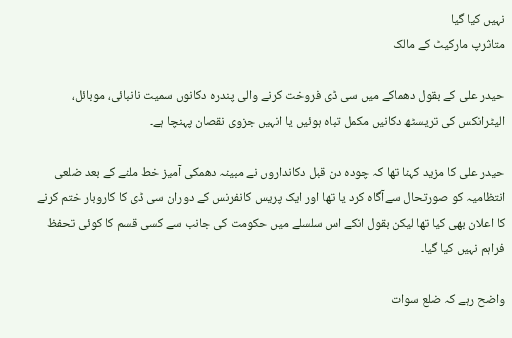نہیں کیا گیا
متاثرپ مارکیٹ کے مالک

حیدر علی کے بقول دھماکے میں سی ڈی فروخت کرنے والی پندرہ دکانوں سمیت نانبائی، موبائل، الیٹرانکس کی تریسٹھ دکانیں مکمل تباہ ہوئیں یا انہیں جزوی نقصان پہنچا ہے۔

حیدر علی کا مزید کہنا تھا کہ چودہ دن قبل دکانداروں نے مبینہ دھمکی آمیز خط ملنے کے بعد ضلعی انتظامیہ کو صورتحال سےآگاہ کرد یا تھا اور ایک پریس کانفرنس کے دوران سی ڈی کا کاروبار ختم کرنے کا اعلان بھی کیا تھا لیکن بقول انکے اس سلسلے میں حکومت کی جانب سے کسی قسم کا کوئی تحفظ فراہم نہیں کیا گیا۔

واضح رہے کہ ضلع سوات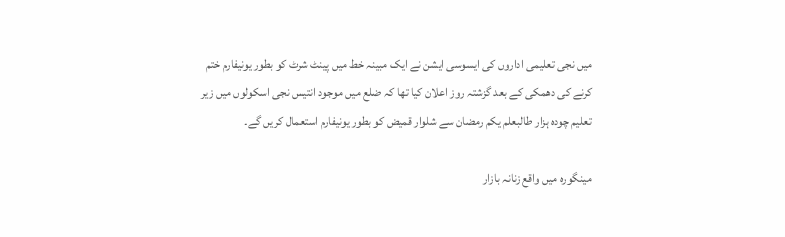میں نجی تعلیمی اداروں کی ایسوسی ایشن نے ایک مبینہ خط میں پینٹ شرٹ کو بطور یونیفارم ختم کرنے کی دھمکی کے بعد گزشتہ روز اعلان کیا تھا کہ ضلع میں موجود انتیس نجی اسکولوں میں زیر تعلیم چودہ ہزار طالبعلم یکم رمضان سے شلوار قمیض کو بطور یونیفارم استعمال کریں گے۔

مینگورہ میں واقع زنانہ بازار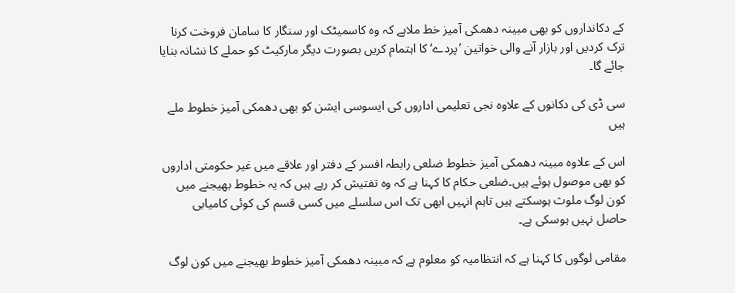کے دکانداروں کو بھی مبینہ دھمکی آمیز خط ملاہے کہ وہ کاسمیٹک اور سنگار کا سامان فروخت کرنا ترک کردیں اور بازار آنے والی خواتین ’پردے‘ کا اہتمام کریں بصورت دیگر مارکیٹ کو حملے کا نشانہ بنایا جائے گا۔

سی ڈی کی دکانوں کے علاوہ نجی تعلیمی اداروں کی ایسوسی ایشن کو بھی دھمکی آمیز خطوط ملے ہیں

اس کے علاوہ مبینہ دھمکی آمیز خطوط ضلعی رابطہ افسر کے دفتر اور علاقے میں غیر حکومتی اداروں کو بھی موصول ہوئے ہیں۔ضلعی حکام کا کہنا ہے کہ وہ تفتیش کر رہے ہیں کہ یہ خطوط بھیجنے میں کون لوگ ملوث ہوسکتے ہیں تاہم انہیں ابھی تک اس سلسلے میں کسی قسم کی کوئی کامیابی حاصل نہیں ہوسکی ہے۔

مقامی لوگوں کا کہنا ہے کہ انتظامیہ کو معلوم ہے کہ مبینہ دھمکی آمیز خطوط بھیجنے میں کون لوگ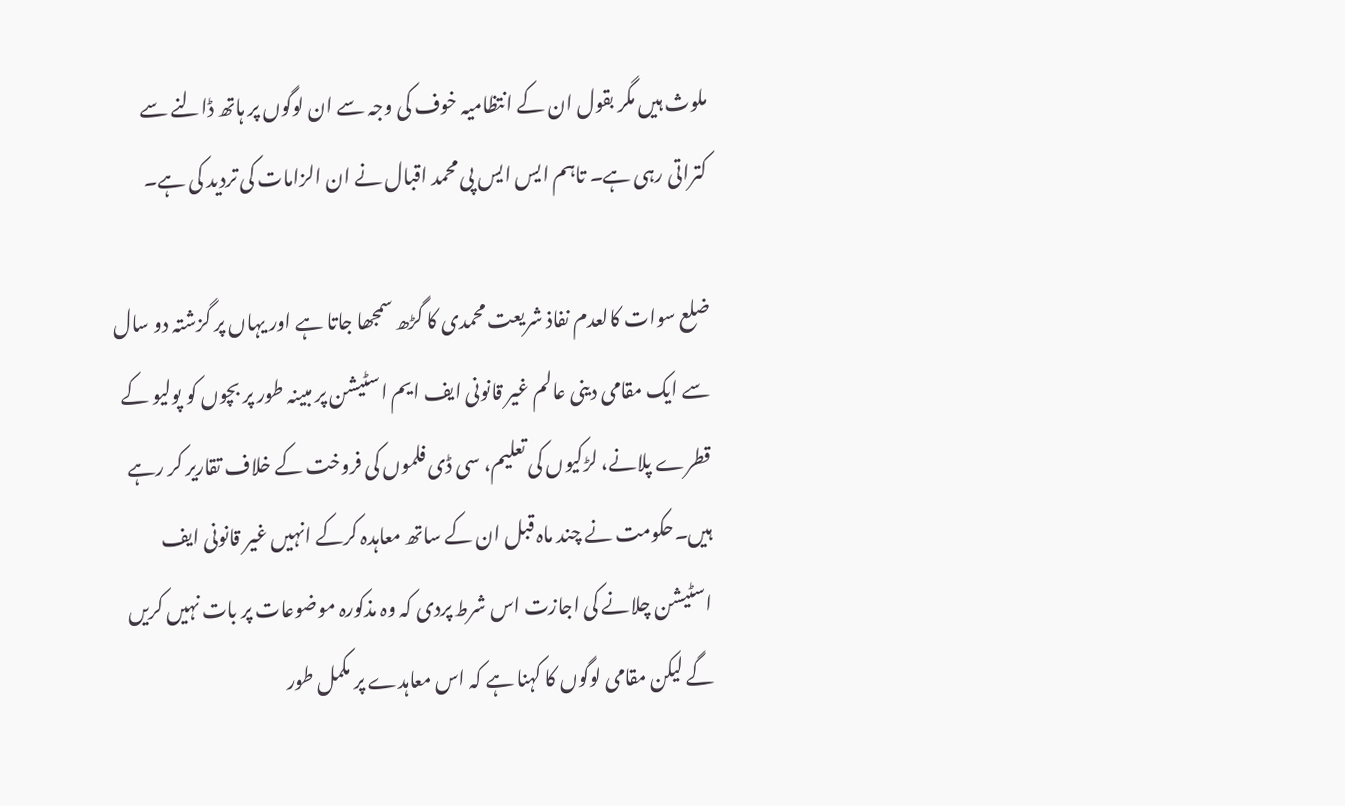ملوث ہیں مگر بقول ان کے انتظامیہ خوف کی وجہ سے ان لوگوں پر ہاتھ ڈالنے سے کتراتی رہی ہے۔ تاہم ایس ایس پی محمد اقبال نے ان الزامات کی تردید کی ہے۔

ضلع سوات کالعدم نفاذ شریعت محمدی کا گڑھ سمجھا جاتا ہے اور یہاں پر گزشتہ دو سال سے ایک مقامی دینی عالم غیر قانونی ایف ایم اسٹیشن پر مبینہ طور پر بچوں کو پولیو کے قطرے پلانے، لڑکیوں کی تعلیم، سی ڈی فلموں کی فروخت کے خلاف تقاریر کر رہے ہیں۔حکومت نے چند ماہ قبل ان کے ساتھ معاہدہ کرکے انہیں غیر قانونی ایف اسٹیشن چلانے کی اجازت اس شرط پردی کہ وہ مذکورہ موضوعات پر بات نہیں کریں گے لیکن مقامی لوگوں کا کہنا ہے کہ اس معاہدے پر مکمل طور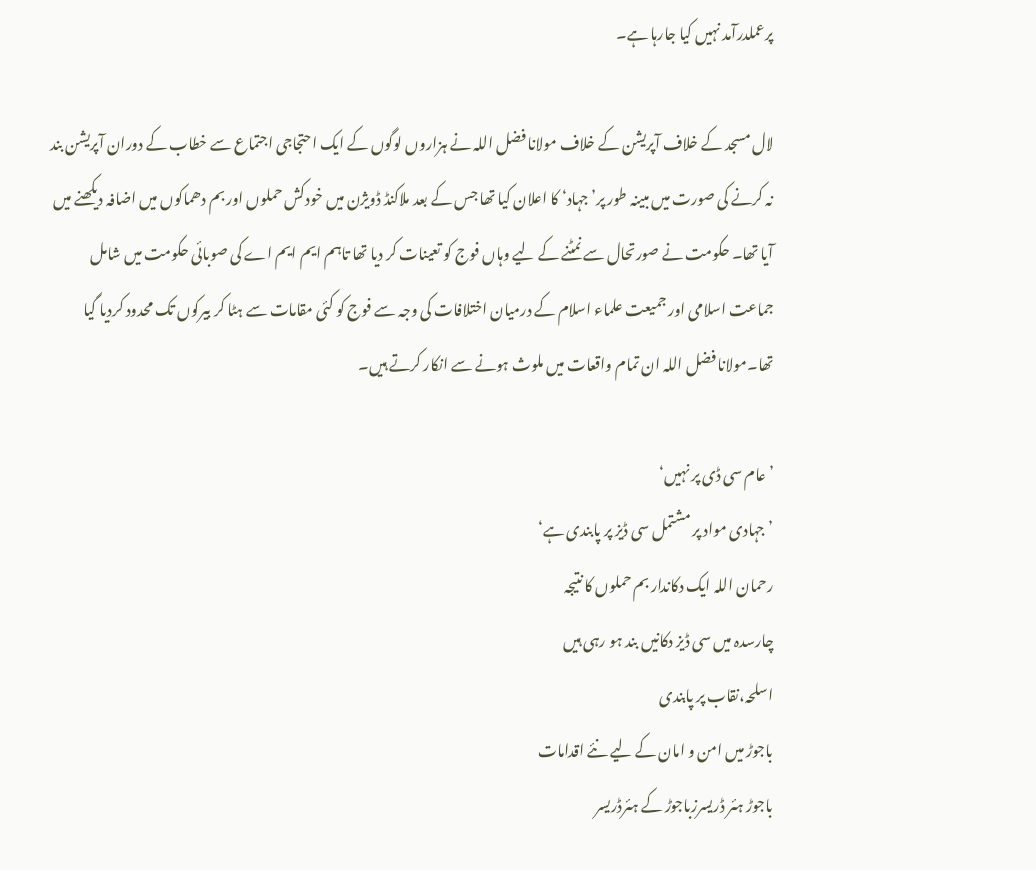پرعملدرآمد نہیں کیا جارہا ہے۔

لال مسجد کے خلاف آپریشن کے خلاف مولانا فضل اللہ نے ہزاروں لوگوں کے ایک احتجاجی اجتماع سے خطاب کے دوران آپریشن بند نہ کرنے کی صورت میں مبینہ طور پر’جہاد‘ کا اعلان کیا تھا جس کے بعد ملاکنڈ ڈویژن میں خودکش حملوں اور بم دھماکوں میں اضافہ دیکھنے میں آیا تھا۔ حکومت نے صورتحال سے نمٹنے کے لیے وہاں فوج کو تعینات کر دیا تھا تاہم ایم ایم اے کی صوبائی حکومت میں شامل جماعت اسلامی اور جمیعت علماء اسلام کے درمیان اختلافات کی وجہ سے فوج کو کئی مقامات سے ہٹا کر بیرکوں تک محدود کردیا گیا تھا۔مولانا فضل اللہ ان تمام واقعات میں ملوث ہونے سے انکار کرتے ہیں۔

’عام سی ڈی پر نہیں‘
’جہادی مواد پر مشتمل سی ڈیز پر پابندی ہے‘
رحمان اللہ ایک دکاندار بم حملوں کا نتیجہ
چارسدہ میں سی ڈیز دکانیں بند ہو رہی ہیں
اسلحہ،نقاب پر پابندی
باجوڑ میں امن و امان کے لیے نئے اقدامات
باجوڑ ہئر ڈریسرزباجوڑ کے ہئرڈریسر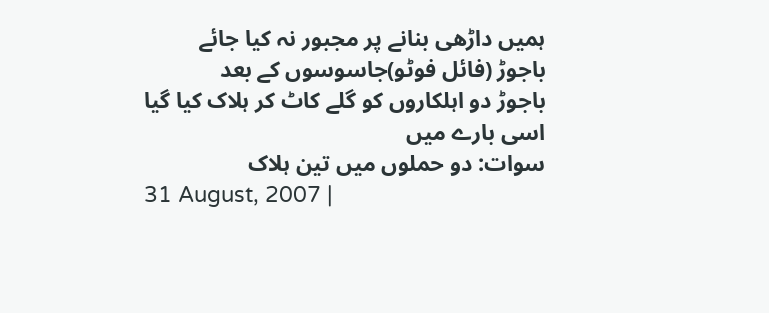ہمیں داڑھی بنانے پر مجبور نہ کیا جائے
باجوڑ (فائل فوٹو)جاسوسوں کے بعد
باجوڑ دو اہلکاروں کو گلے کاٹ کر ہلاک کیا گیا
اسی بارے میں
سوات: دو حملوں میں تین ہلاک
31 August, 2007 |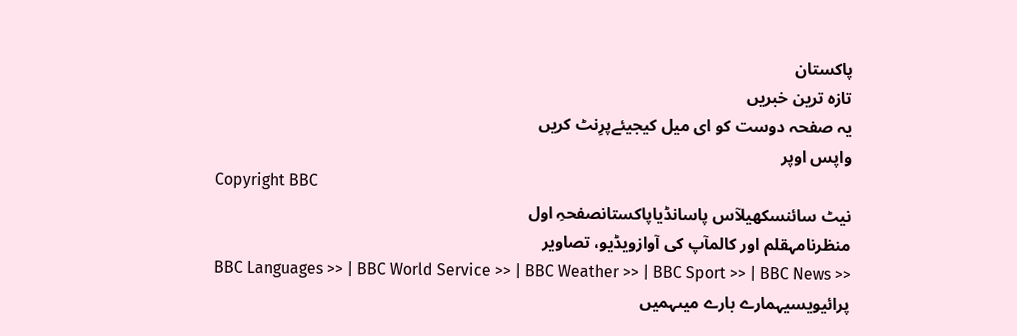پاکستان
تازہ ترین خبریں
یہ صفحہ دوست کو ای میل کیجیئےپرِنٹ کریں
واپس اوپر
Copyright BBC
نیٹ سائنسکھیلآس پاسانڈیاپاکستانصفحہِ اول
منظرنامہقلم اور کالمآپ کی آوازویڈیو، تصاویر
BBC Languages >> | BBC World Service >> | BBC Weather >> | BBC Sport >> | BBC News >>
پرائیویسیہمارے بارے میںہمیں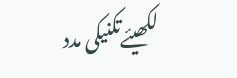لکھیئےتکنیکی مدد